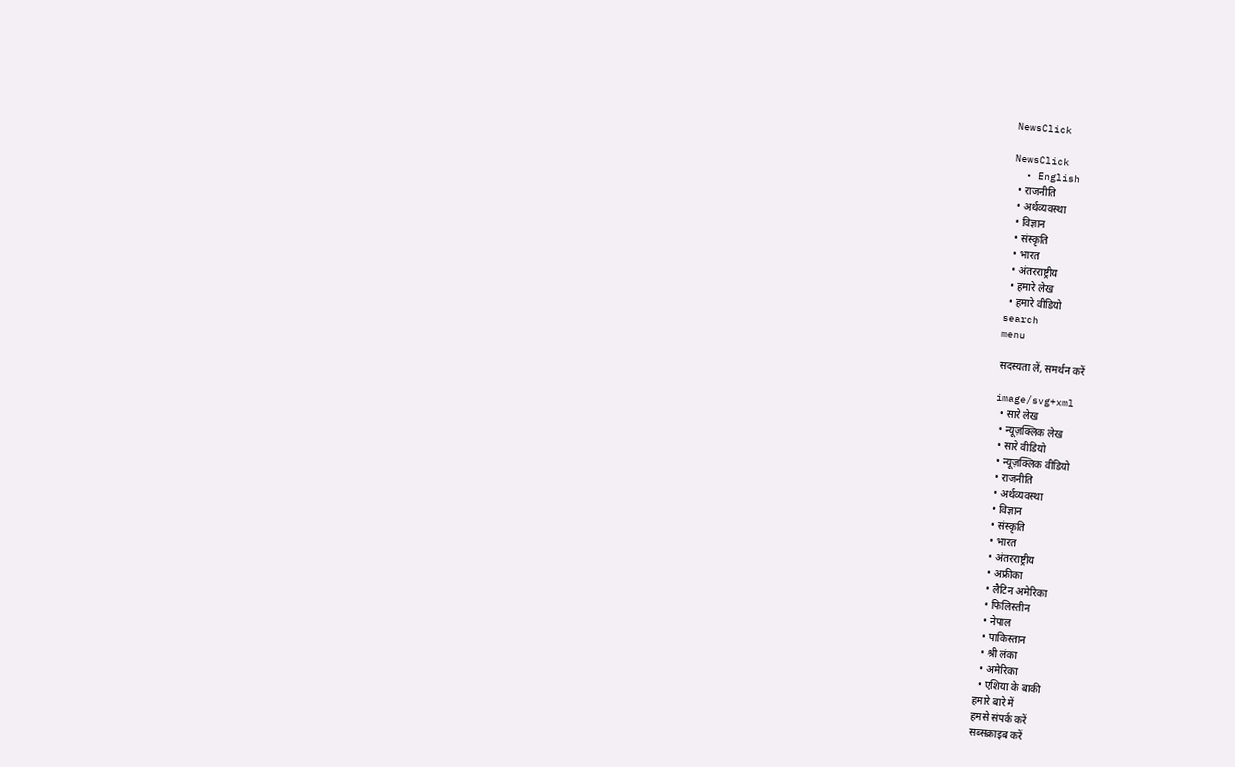NewsClick

NewsClick
  • English
  • राजनीति
  • अर्थव्यवस्था
  • विज्ञान
  • संस्कृति
  • भारत
  • अंतरराष्ट्रीय
  • हमारे लेख
  • हमारे वीडियो
search
menu

सदस्यता लें, समर्थन करें

image/svg+xml
  • सारे लेख
  • न्यूज़क्लिक लेख
  • सारे वीडियो
  • न्यूज़क्लिक वीडियो
  • राजनीति
  • अर्थव्यवस्था
  • विज्ञान
  • संस्कृति
  • भारत
  • अंतरराष्ट्रीय
  • अफ्रीका
  • लैटिन अमेरिका
  • फिलिस्तीन
  • नेपाल
  • पाकिस्तान
  • श्री लंका
  • अमेरिका
  • एशिया के बाकी
हमारे बारे में
हमसे संपर्क करें
सब्सक्राइब करें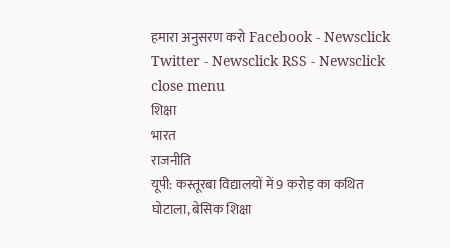हमारा अनुसरण करो Facebook - Newsclick Twitter - Newsclick RSS - Newsclick
close menu
शिक्षा
भारत
राजनीति
यूपी: कस्तूरबा विद्यालयों में 9 करोड़ का कथित घोटाला, बेसिक शिक्षा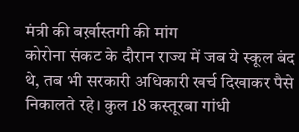मंत्री की बर्ख़ास्तगी की मांग
कोरोना संकट के दौरान राज्य में जब ये स्कूल बंद थे, तब भी सरकारी अधिकारी खर्च दिखाकर पैसे निकालते रहे। कुल 18 कस्तूरबा गांधी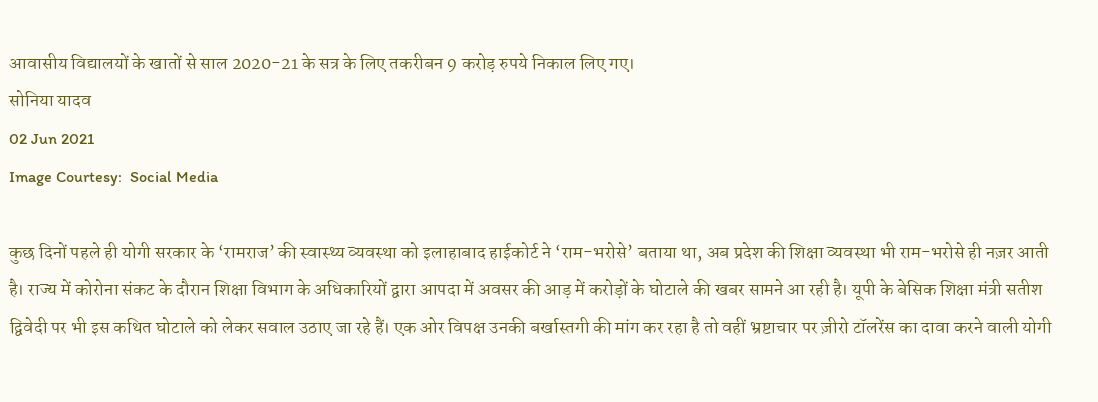आवासीय विद्यालयों के खातों से साल 2020-21 के सत्र के लिए तकरीबन 9 करोड़ रुपये निकाल लिए गए।
सोनिया यादव
02 Jun 2021
Image Courtesy:  Social Media

कुछ दिनों पहले ही योगी सरकार के ‘रामराज’ की स्वास्थ्य व्यवस्था को इलाहाबाद हाईकोर्ट ने ‘राम-भरोसे’ बताया था, अब प्रदेश की शिक्षा व्यवस्था भी राम-भरोसे ही नज़र आती है। राज्य में कोरोना संकट के दौरान शिक्षा विभाग के अधिकारियों द्वारा आपदा में अवसर की आड़ में करोड़ों के घोटाले की खबर सामने आ रही है। यूपी के बेसिक शिक्षा मंत्री सतीश द्विवेदी पर भी इस कथित घोटाले को लेकर सवाल उठाए जा रहे हैं। एक ओर विपक्ष उनकी बर्खास्तगी की मांग कर रहा है तो वहीं भ्रष्टाचार पर ज़ीरो टॉलरेंस का दावा करने वाली योगी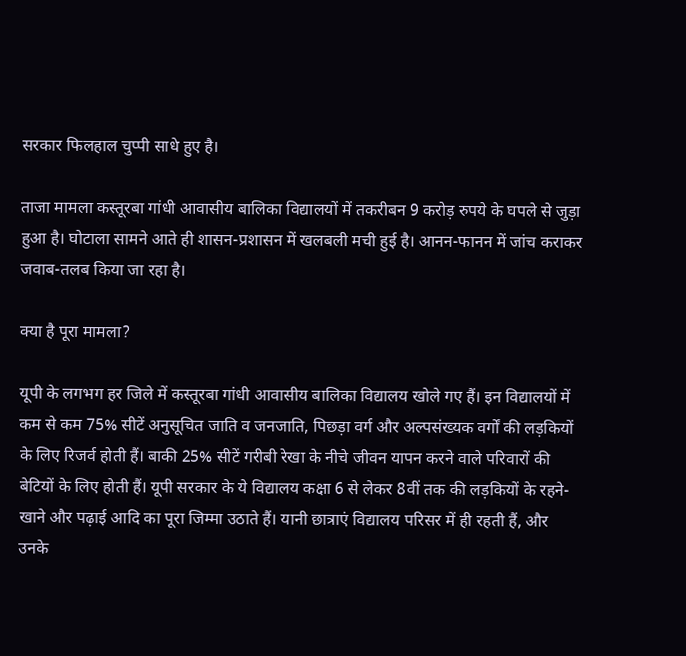सरकार फिलहाल चुप्पी साधे हुए है।

ताजा मामला कस्तूरबा गांधी आवासीय बालिका विद्यालयों में तकरीबन 9 करोड़ रुपये के घपले से जुड़ा हुआ है। घोटाला सामने आते ही शासन-प्रशासन में खलबली मची हुई है। आनन-फानन में जांच कराकर जवाब-तलब किया जा रहा है।

क्या है पूरा मामला?

यूपी के लगभग हर जिले में कस्तूरबा गांधी आवासीय बालिका विद्यालय खोले गए हैं। इन विद्यालयों में कम से कम 75% सीटें अनुसूचित जाति व जनजाति, पिछड़ा वर्ग और अल्पसंख्यक वर्गों की लड़कियों के लिए रिजर्व होती हैं। बाकी 25% सीटें गरीबी रेखा के नीचे जीवन यापन करने वाले परिवारों की बेटियों के लिए होती हैं। यूपी सरकार के ये विद्यालय कक्षा 6 से लेकर 8वीं तक की लड़कियों के रहने-खाने और पढ़ाई आदि का पूरा जिम्मा उठाते हैं। यानी छात्राएं विद्यालय परिसर में ही रहती हैं, और उनके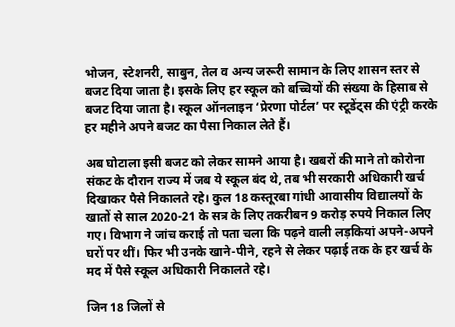भोजन, स्टेशनरी, साबुन, तेल व अन्य जरूरी सामान के लिए शासन स्तर से बजट दिया जाता है। इसके लिए हर स्कूल को बच्चियों की संख्या के हिसाब से बजट दिया जाता है। स्कूल ऑनलाइन ‘प्रेरणा पोर्टल’ पर स्टूडेंट्स की एंट्री करके हर महीने अपने बजट का पैसा निकाल लेते हैं।

अब घोटाला इसी बजट को लेकर सामने आया है। खबरों की माने तो कोरोना संकट के दौरान राज्य में जब ये स्कूल बंद थे, तब भी सरकारी अधिकारी खर्च दिखाकर पैसे निकालते रहे। कुल 18 कस्तूरबा गांधी आवासीय विद्यालयों के खातों से साल 2020-21 के सत्र के लिए तकरीबन 9 करोड़ रुपये निकाल लिए गए। विभाग ने जांच कराई तो पता चला कि पढ़ने वाली लड़कियां अपने-अपने घरों पर थीं। फिर भी उनके खाने-पीने, रहने से लेकर पढ़ाई तक के हर खर्च के मद में पैसे स्कूल अधिकारी निकालते रहे।

जिन 18 जिलों से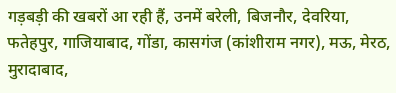गड़बड़ी की खबरों आ रही हैं, उनमें बरेली, बिजनौर, देवरिया, फतेहपुर, गाजियाबाद, गोंडा, कासगंज (कांशीराम नगर), मऊ, मेरठ, मुरादाबाद,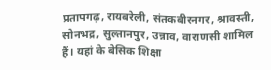प्रतापगढ़, रायबरेली, संतकबीरनगर, श्रावस्ती, सोनभद्र, सुल्तानपुर, उन्नाव, वाराणसी शामिल हैं। यहां के बेसिक शिक्षा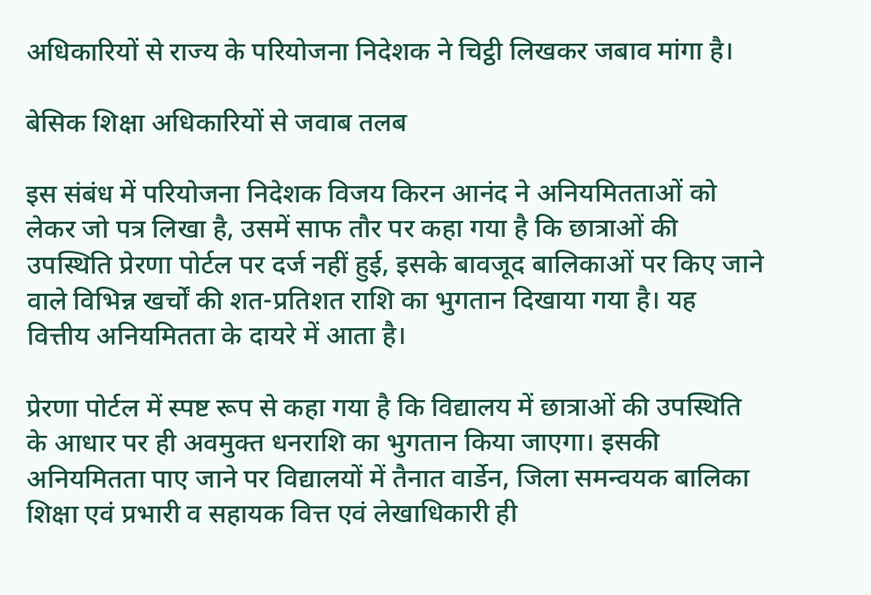अधिकारियों से राज्य के परियोजना निदेशक ने चिट्ठी लिखकर जबाव मांगा है।

बेसिक शिक्षा अधिकारियों से जवाब तलब

इस संबंध में परियोजना निदेशक विजय किरन आनंद ने अनियमितताओं को लेकर जो पत्र लिखा है, उसमें साफ तौर पर कहा गया है कि छात्राओं की उपस्थिति प्रेरणा पोर्टल पर दर्ज नहीं हुई, इसके बावजूद बालिकाओं पर किए जाने वाले विभिन्न खर्चों की शत-प्रतिशत राशि का भुगतान दिखाया गया है। यह वित्तीय अनियमितता के दायरे में आता है।

प्रेरणा पोर्टल में स्पष्ट रूप से कहा गया है कि विद्यालय में छात्राओं की उपस्थिति के आधार पर ही अवमुक्त धनराशि का भुगतान किया जाएगा। इसकी अनियमितता पाए जाने पर विद्यालयों में तैनात वार्डेन, जिला समन्वयक बालिका शिक्षा एवं प्रभारी व सहायक वित्त एवं लेखाधिकारी ही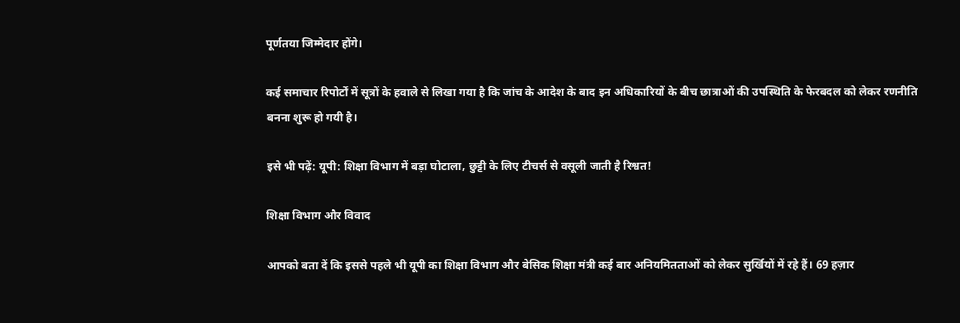पूर्णतया जिम्मेदार होंगे।

कई समाचार रिपोर्टों में सूत्रों के हवाले से लिखा गया है कि जांच के आदेश के बाद इन अधिकारियों के बीच छात्राओं की उपस्थिति के फेरबदल को लेकर रणनीति बनना शुरू हो गयी है।

इसे भी पढ़ें: यूपी: शिक्षा विभाग में बड़ा घोटाला, छुट्टी के लिए टीचर्स से वसूली जाती है रिश्वत!

शिक्षा विभाग और विवाद

आपको बता दें कि इससे पहले भी यूपी का शिक्षा विभाग और बेसिक शिक्षा मंत्री कई बार अनियमितताओं को लेकर सुर्खियों में रहे हैं। 69 हज़ार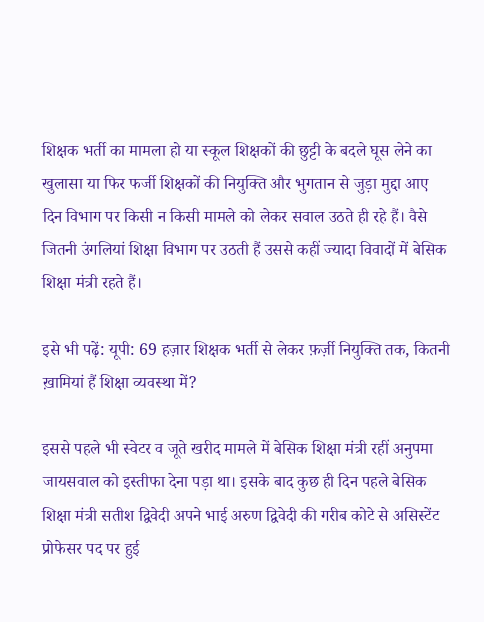शिक्षक भर्ती का मामला हो या स्कूल शिक्षकों की छुट्टी के बदले घूस लेने का खुलासा या फिर फर्जी शिक्षकों की नियुक्ति और भुगतान से जुड़ा मुद्दा आए दिन विभाग पर किसी न किसी मामले को लेकर सवाल उठते ही रहे हैं। वैसे जितनी उंगलियां शिक्षा विभाग पर उठती हैं उससे कहीं ज्यादा विवादों में बेसिक शिक्षा मंत्री रहते हैं।

इसे भी पढ़ें: यूपी: 69 हज़ार शिक्षक भर्ती से लेकर फ़र्ज़ी नियुक्ति तक, कितनी ख़ामियां हैं शिक्षा व्यवस्था में?

इससे पहले भी स्वेटर व जूते खरीद मामले में बेसिक शिक्षा मंत्री रहीं अनुपमा जायसवाल को इस्तीफा देना पड़ा था। इसके बाद कुछ ही दिन पहले बेसिक शिक्षा मंत्री सतीश द्विवेदी अपने भाई अरुण द्विवेदी की गरीब कोटे से असिस्टेंट प्रोफेसर पद पर हुई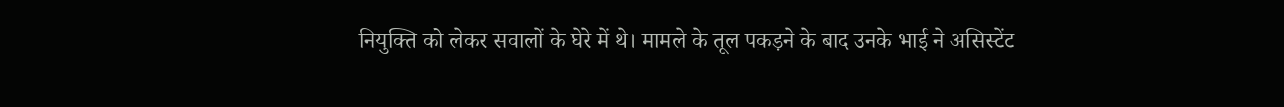नियुक्ति को लेकर सवालों के घेरे में थे। मामले के तूल पकड़ने के बाद उनके भाई ने असिस्टेंट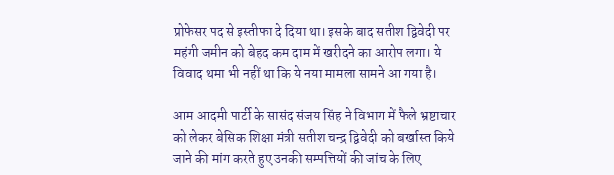प्रोफेसर पद से इस्तीफा दे दिया था। इसके बाद सतीश द्विवेदी पर महंगी जमीन को बेहद कम दाम में खरीदने का आरोप लगा। ये विवाद थमा भी नहीं था कि ये नया मामला सामने आ गया है।

आम आदमी पार्टी के सासंद संजय सिंह ने विभाग में फैले भ्रष्टाचार को लेकर बेसिक शिक्षा मंत्री सतीश चन्द्र द्विवेदी को बर्खास्त किये जाने की मांग करते हुए उनकी सम्पत्तियों की जांच के लिए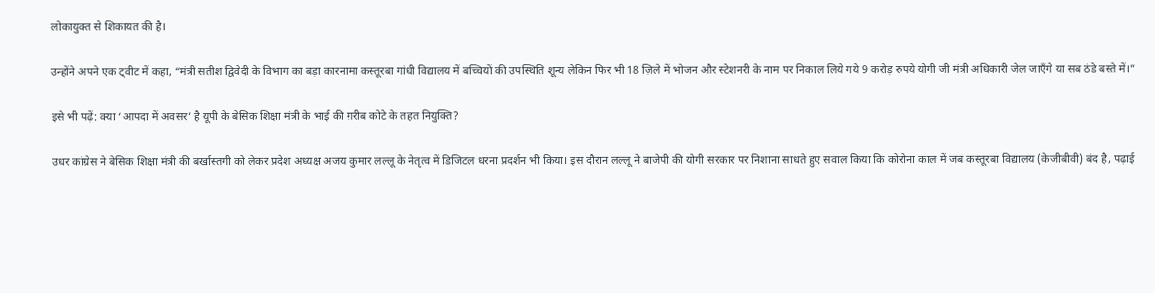लोकायुक्त से शिकायत की है।

उन्होंने अपने एक ट्वीट में कहा, “मंत्री सतीश द्विवेदी के विभाग का बड़ा कारनामा कस्तूरबा गांधी विद्यालय में बच्चियों की उपस्थिति शून्य लेकिन फिर भी 18 ज़िले में भोजन और स्टेशनरी के नाम पर निकाल लिये गये 9 करोड़ रुपये योगी जी मंत्री अधिकारी जेल जाएँगे या सब ठंडे बस्ते में।”

इसे भी पढ़ें: क्या ‘आपदा में अवसर’ है यूपी के बेसिक शिक्षा मंत्री के भाई की ग़रीब कोटे के तहत नियुक्ति?

उधर कांग्रेस ने बेसिक शिक्षा मंत्री की बर्खास्तगी को लेकर प्रदेश अध्यक्ष अजय कुमार लल्लू के नेतृत्व में डिजिटल धरना प्रदर्शन भी किया। इस दौरान लल्लू ने बाजेपी की योगी सरकार पर निशाना साधते हुए सवाल किया कि कोरोना काल में जब कस्तूरबा विद्यालय (केजीबीवी) बंद है, पढ़ाई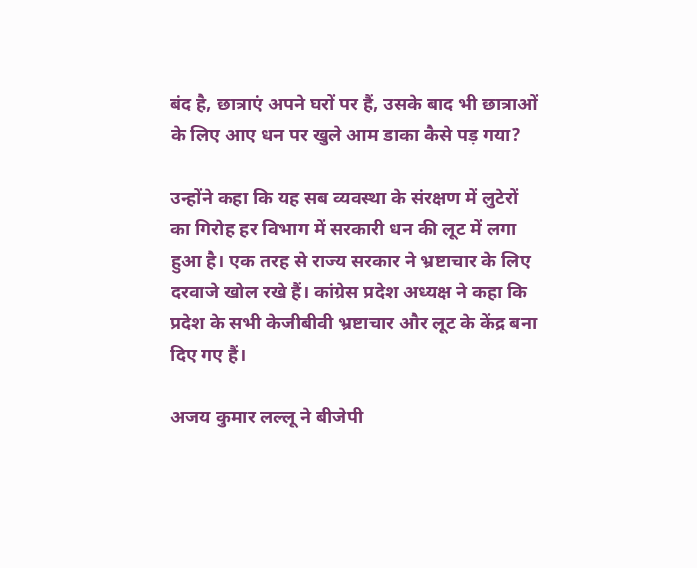बंद है, छात्राएं अपने घरों पर हैं, उसके बाद भी छात्राओं के लिए आए धन पर खुले आम डाका कैसे पड़ गया?

उन्होंने कहा कि यह सब व्यवस्था के संरक्षण में लुटेरों का गिरोह हर विभाग में सरकारी धन की लूट में लगा हुआ है। एक तरह से राज्य सरकार ने भ्रष्टाचार के लिए दरवाजे खोल रखे हैं। कांग्रेस प्रदेश अध्यक्ष ने कहा कि प्रदेश के सभी केजीबीवी भ्रष्टाचार और लूट के केंद्र बना दिए गए हैं।

अजय कुमार लल्लू ने बीजेपी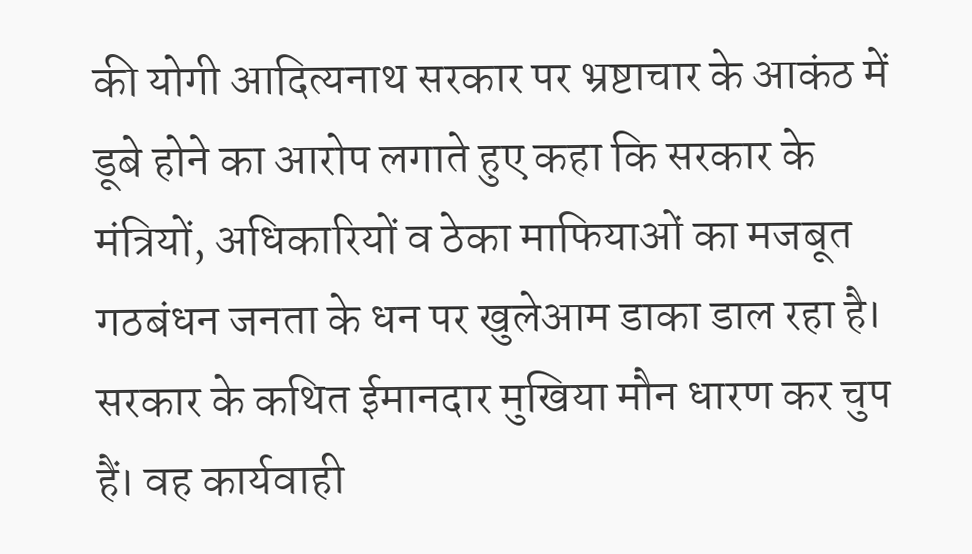की योगी आदित्यनाथ सरकार पर भ्रष्टाचार के आकंठ में डूबे होने का आरोप लगाते हुए कहा कि सरकार के मंत्रियों, अधिकारियों व ठेका माफियाओं का मजबूत गठबंधन जनता के धन पर खुलेआम डाका डाल रहा है। सरकार के कथित ईमानदार मुखिया मौन धारण कर चुप हैं। वह कार्यवाही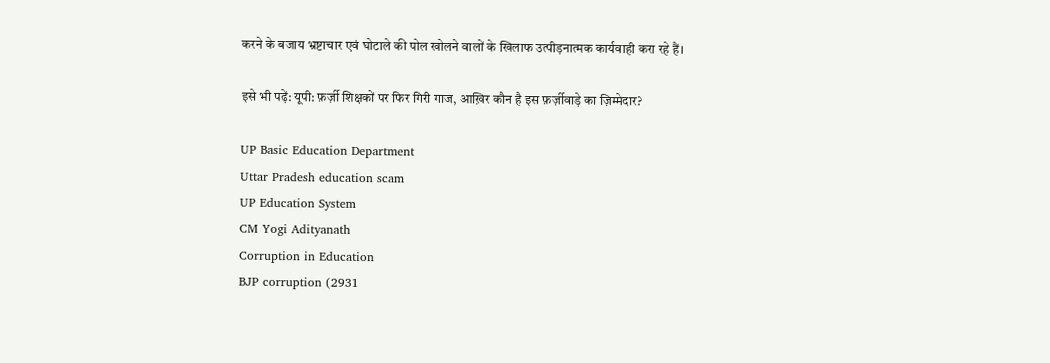करने के बजाय भ्रष्टाचार एवं घोटाले की पोल खोलने वालों के खिलाफ उत्पीड़नात्मक कार्यवाही करा रहे हैं।

इसे भी पढ़ें: यूपी: फ़र्ज़ी शिक्षकों पर फिर गिरी गाज, आख़िर कौन है इस फ़र्ज़ीवाड़े का ज़िम्मेदार?

UP Basic Education Department
Uttar Pradesh education scam
UP Education System
CM Yogi Adityanath
Corruption in Education
BJP corruption (2931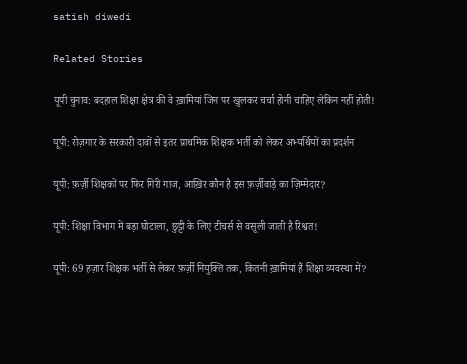satish diwedi

Related Stories

यूपी चुनाव: बदहाल शिक्षा क्षेत्र की वे ख़ामियां जिन पर खुलकर चर्चा होनी चाहिए लेकिन नहीं होती!

यूपी: रोज़गार के सरकारी दावों से इतर प्राथमिक शिक्षक भर्ती को लेकर अभ्यर्थियों का प्रदर्शन

यूपी: फ़र्ज़ी शिक्षकों पर फिर गिरी गाज, आख़िर कौन है इस फ़र्ज़ीवाड़े का ज़िम्मेदार?

यूपी: शिक्षा विभाग में बड़ा घोटाला, छुट्टी के लिए टीचर्स से वसूली जाती है रिश्वत!

यूपी: 69 हज़ार शिक्षक भर्ती से लेकर फ़र्ज़ी नियुक्ति तक, कितनी ख़ामियां हैं शिक्षा व्यवस्था में?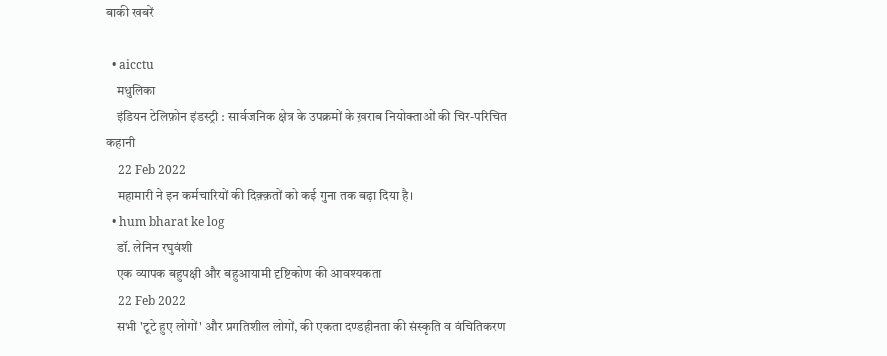बाकी खबरें

  • aicctu
    मधुलिका
    इंडियन टेलिफ़ोन इंडस्ट्री : सार्वजनिक क्षेत्र के उपक्रमों के ख़राब नियोक्ताओं की चिर-परिचित कहानी
    22 Feb 2022
    महामारी ने इन कर्मचारियों की दिक़्क़तों को कई गुना तक बढ़ा दिया है।
  • hum bharat ke log
    डॉ. लेनिन रघुवंशी
    एक व्यापक बहुपक्षी और बहुआयामी दृष्टिकोण की आवश्यकता
    22 Feb 2022
    सभी 'टूटे हुए लोगों' और प्रगतिशील लोगों, की एकता दण्डहीनता की संस्कृति व वंचितिकरण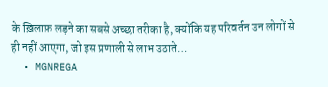के ख़िलाफ़ लड़ने का सबसे अच्छा तरीका है, क्योंकि यह परिवर्तन उन लोगों से ही नहीं आएगा, जो इस प्रणाली से लाभ उठाते…
  • MGNREGA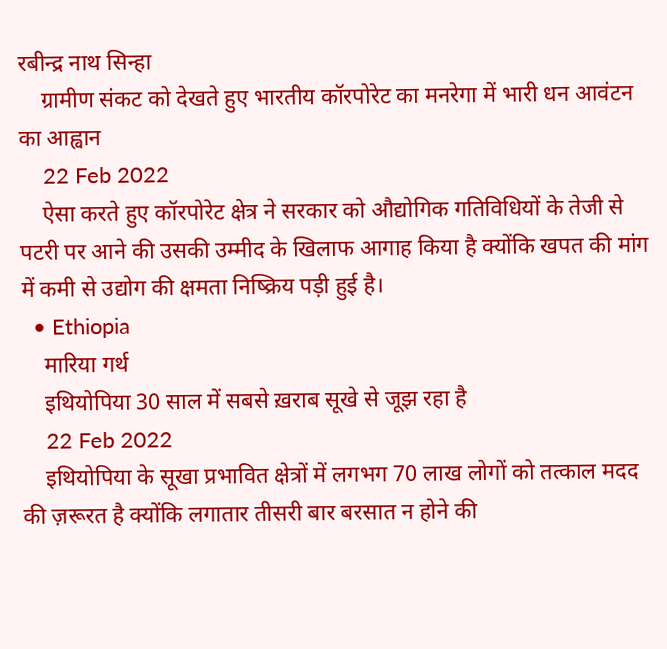रबीन्द्र नाथ सिन्हा
    ग्रामीण संकट को देखते हुए भारतीय कॉरपोरेट का मनरेगा में भारी धन आवंटन का आह्वान
    22 Feb 2022
    ऐसा करते हुए कॉरपोरेट क्षेत्र ने सरकार को औद्योगिक गतिविधियों के तेजी से पटरी पर आने की उसकी उम्मीद के खिलाफ आगाह किया है क्योंकि खपत की मांग में कमी से उद्योग की क्षमता निष्क्रिय पड़ी हुई है।
  • Ethiopia
    मारिया गर्थ
    इथियोपिया 30 साल में सबसे ख़राब सूखे से जूझ रहा है
    22 Feb 2022
    इथियोपिया के सूखा प्रभावित क्षेत्रों में लगभग 70 लाख लोगों को तत्काल मदद की ज़रूरत है क्योंकि लगातार तीसरी बार बरसात न होने की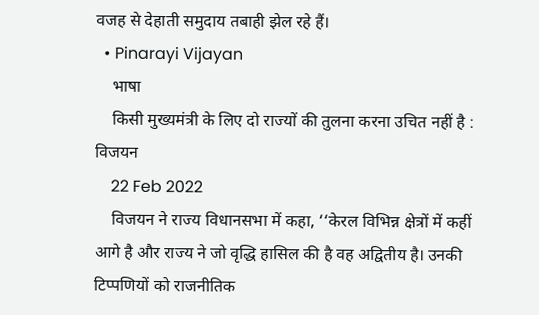वजह से देहाती समुदाय तबाही झेल रहे हैं।
  • Pinarayi Vijayan
    भाषा
    किसी मुख्यमंत्री के लिए दो राज्यों की तुलना करना उचित नहीं है : विजयन
    22 Feb 2022
    विजयन ने राज्य विधानसभा में कहा, ‘‘केरल विभिन्न क्षेत्रों में कहीं आगे है और राज्य ने जो वृद्धि हासिल की है वह अद्वितीय है। उनकी टिप्पणियों को राजनीतिक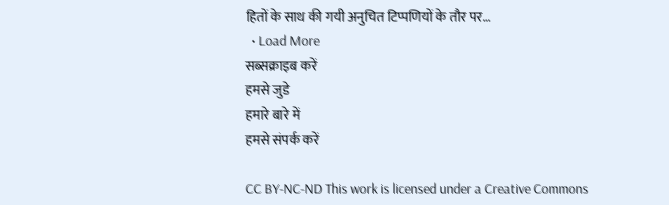हितों के साथ की गयी अनुचित टिप्पणियों के तौर पर…
  • Load More
सब्सक्राइब करें
हमसे जुडे
हमारे बारे में
हमसे संपर्क करें

CC BY-NC-ND This work is licensed under a Creative Commons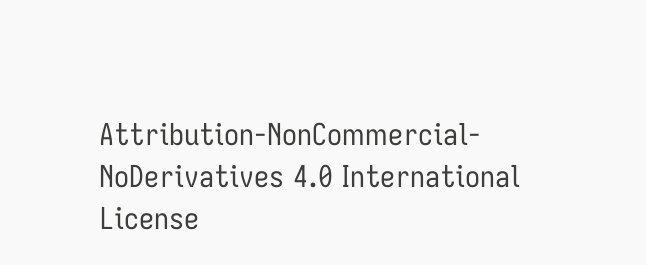Attribution-NonCommercial-NoDerivatives 4.0 International License